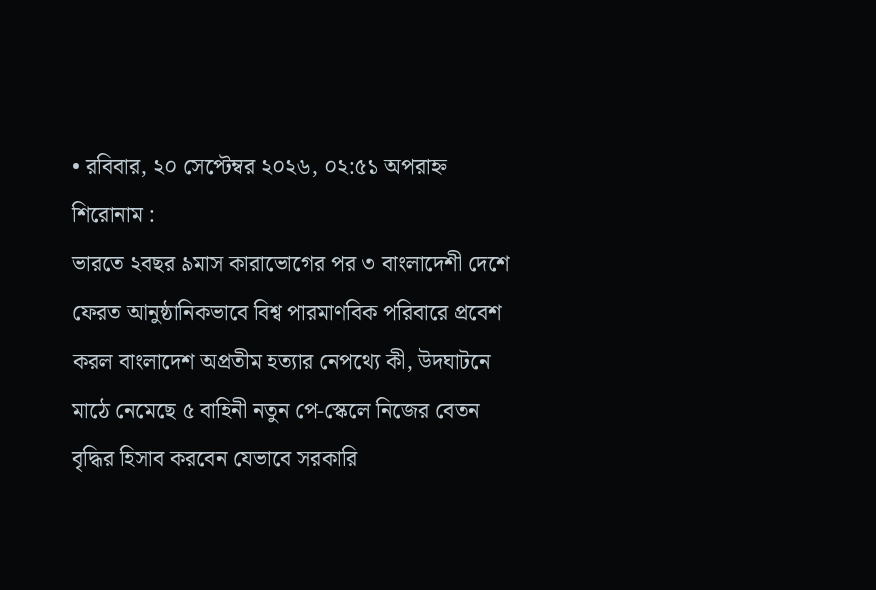• রবিবার, ২০ সেপ্টেম্বর ২০২৬, ০২:৫১ অপরাহ্ন
শিরোনাম :
ভারতে ২বছর ৯মাস কারাভোগের পর ৩ বাংলাদেশী দেশে ফেরত আনুষ্ঠানিকভাবে বিশ্ব পারমাণবিক পরিবারে প্রবেশ করল বাংলাদেশ অপ্রতীম হত্যার নেপথ্যে কী, উদঘাটনে মাঠে নেমেছে ৫ বাহিনী নতুন পে-স্কেলে নিজের বেতন বৃদ্ধির হিসাব করবেন যেভাবে সরকারি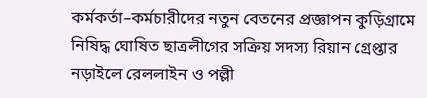কর্মকর্তা–কর্মচারীদের নতুন বেতনের প্রজ্ঞাপন কুড়িগ্রামে নিষিদ্ধ ঘোষিত ছাত্রলীগের সক্রিয় সদস্য রিয়ান গ্রেপ্তার নড়াইলে রেললাইন ও পল্লী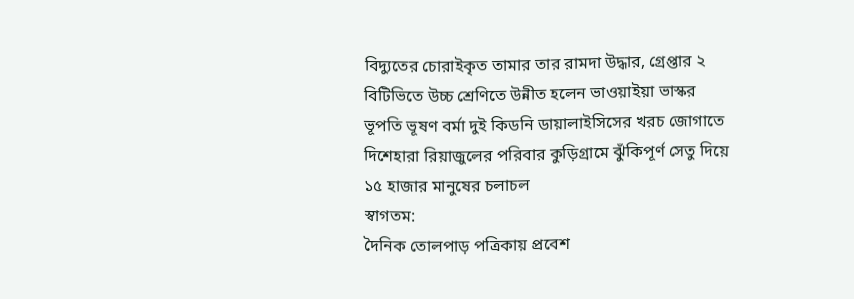বিদ্যুতের চোরাইকৃত তামার তার রামদা উদ্ধার, গ্রেপ্তার ২ বিটিভিতে উচ্চ শ্রেণিতে উন্নীত হলেন ভাওয়াইয়া ভাস্কর ভূপতি ভূষণ বর্মা দুই কিডনি ডায়ালাইসিসের খরচ জোগাতে দিশেহারা রিয়াজুলের পরিবার কুড়িগ্রামে ঝুঁকিপূর্ণ সেতু দিয়ে ১৫ হাজার মানুষের চলাচল
স্বাগতম:
দৈনিক তোলপাড় পত্রিকায় প্রবেশ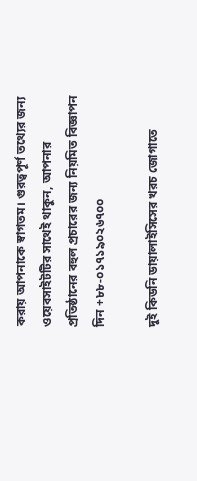করায় আপনাকে স্বাগতম। গুরত্বপূর্ণ তথ্যের জন্য ওয়েবসাইটটির সাথেই থাকুন, আপনার প্রতিষ্ঠানের বহুল প্রচারের জন্য নিয়মিত বিজ্ঞাপন দিন +৮৮-০১৭১৯০২৬৭০০

দুই কিডনি ডায়ালাইসিসের খরচ জোগাতে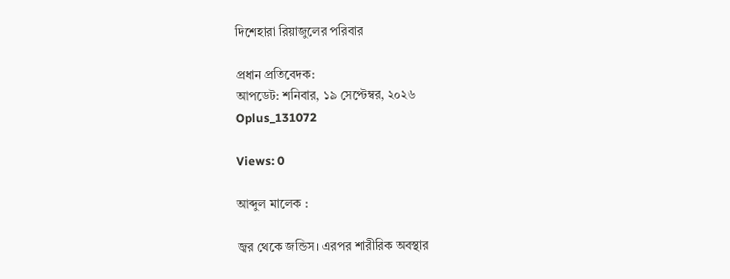দিশেহারা রিয়াজুলের পরিবার

প্রধান প্রতিবেদক:
আপডেট: শনিবার, ১৯ সেপ্টেম্বর, ২০২৬
Oplus_131072

Views: 0

আব্দুল মালেক :

জ্বর থেকে জন্ডিস। এরপর শারীরিক অবস্থার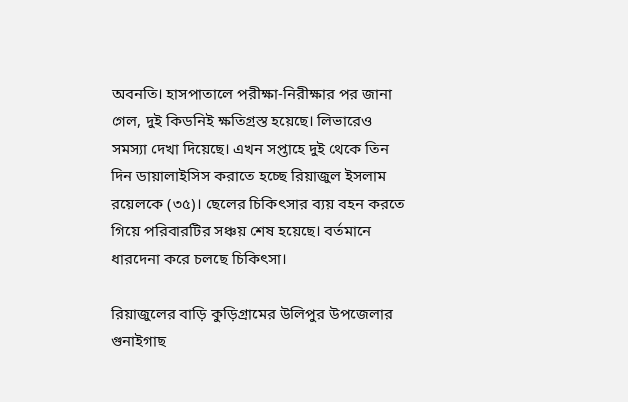অবনতি। হাসপাতালে পরীক্ষা-নিরীক্ষার পর জানা গেল, দুই কিডনিই ক্ষতিগ্রস্ত হয়েছে। লিভারেও সমস্যা দেখা দিয়েছে। এখন সপ্তাহে দুই থেকে তিন দিন ডায়ালাইসিস করাতে হচ্ছে রিয়াজুল ইসলাম রয়েলকে (৩৫)। ছেলের চিকিৎসার ব্যয় বহন করতে গিয়ে পরিবারটির সঞ্চয় শেষ হয়েছে। বর্তমানে ধারদেনা করে চলছে চিকিৎসা।

রিয়াজুলের বাড়ি কুড়িগ্রামের উলিপুর উপজেলার গুনাইগাছ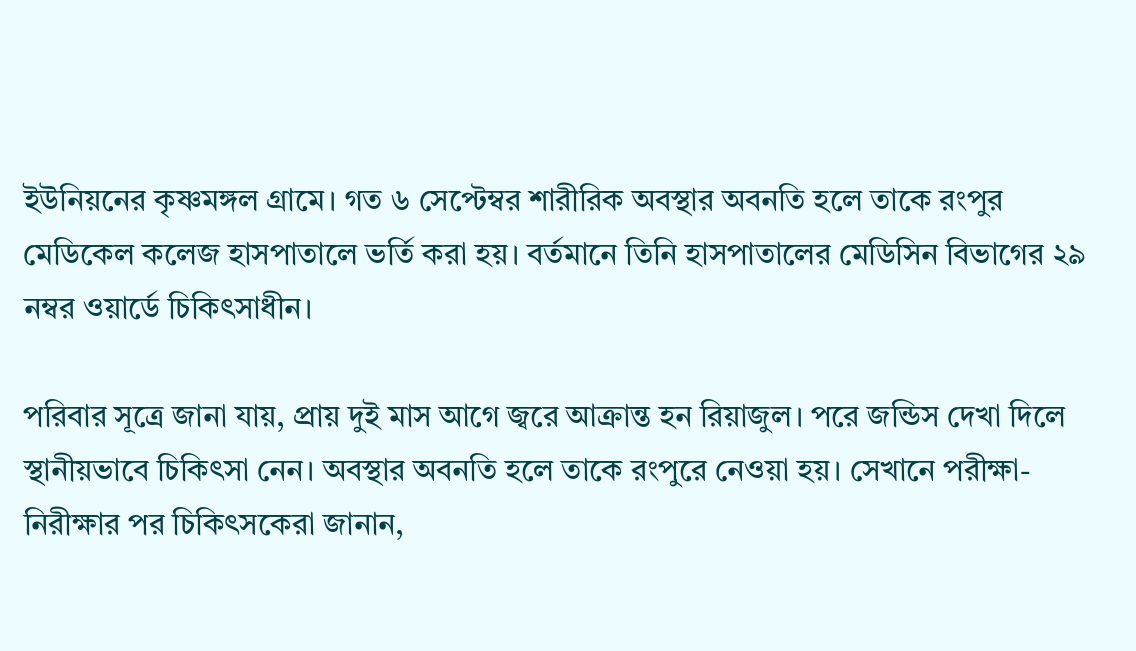ইউনিয়নের কৃষ্ণমঙ্গল গ্রামে। গত ৬ সেপ্টেম্বর শারীরিক অবস্থার অবনতি হলে তাকে রংপুর মেডিকেল কলেজ হাসপাতালে ভর্তি করা হয়। বর্তমানে তিনি হাসপাতালের মেডিসিন বিভাগের ২৯ নম্বর ওয়ার্ডে চিকিৎসাধীন।

পরিবার সূত্রে জানা যায়, প্রায় দুই মাস আগে জ্বরে আক্রান্ত হন রিয়াজুল। পরে জন্ডিস দেখা দিলে স্থানীয়ভাবে চিকিৎসা নেন। অবস্থার অবনতি হলে তাকে রংপুরে নেওয়া হয়। সেখানে পরীক্ষা-নিরীক্ষার পর চিকিৎসকেরা জানান,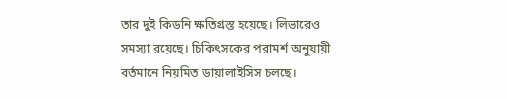তার দুই কিডনি ক্ষতিগ্রস্ত হয়েছে। লিভারেও সমস্যা রয়েছে। চিকিৎসকের পরামর্শ অনুযায়ী বর্তমানে নিয়মিত ডায়ালাইসিস চলছে।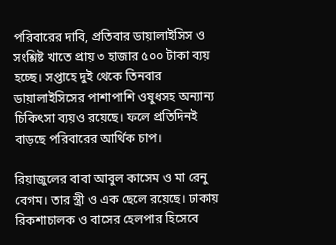পরিবারের দাবি, প্রতিবার ডায়ালাইসিস ও সংশ্লিষ্ট খাতে প্রায় ৩ হাজার ৫০০ টাকা ব্যয় হচ্ছে। সপ্তাহে দুই থেকে তিনবার ডায়ালাইসিসের পাশাপাশি ওষুধসহ অন্যান্য চিকিৎসা ব্যয়ও রয়েছে। ফলে প্রতিদিনই বাড়ছে পরিবারের আর্থিক চাপ।

রিয়াজুলের বাবা আবুল কাসেম ও মা রেনু বেগম। তার স্ত্রী ও এক ছেলে রয়েছে। ঢাকায় রিকশাচালক ও বাসের হেলপার হিসেবে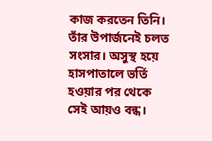কাজ করতেন তিনি। তাঁর উপার্জনেই চলত সংসার। অসুস্থ হয়ে হাসপাতালে ভর্তি হওয়ার পর থেকে সেই আয়ও বন্ধ।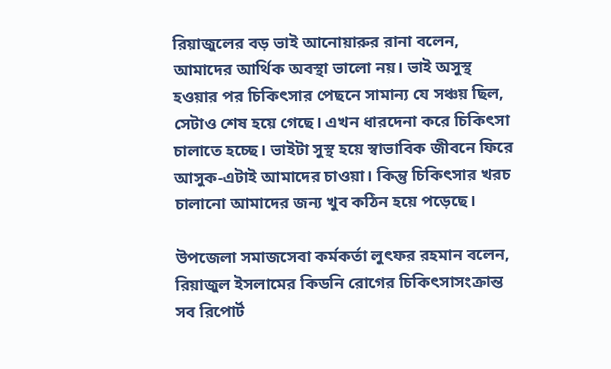রিয়াজুলের বড় ভাই আনোয়ারুর রানা বলেন, আমাদের আর্থিক অবস্থা ভালো নয়। ভাই অসুস্থ হওয়ার পর চিকিৎসার পেছনে সামান্য যে সঞ্চয় ছিল, সেটাও শেষ হয়ে গেছে। এখন ধারদেনা করে চিকিৎসা চালাতে হচ্ছে। ভাইটা সুস্থ হয়ে স্বাভাবিক জীবনে ফিরে আসুক-এটাই আমাদের চাওয়া। কিন্তু চিকিৎসার খরচ চালানো আমাদের জন্য খুব কঠিন হয়ে পড়েছে।

উপজেলা সমাজসেবা কর্মকর্তা লুৎফর রহমান বলেন, রিয়াজুল ইসলামের কিডনি রোগের চিকিৎসাসংক্রান্ত সব রিপোর্ট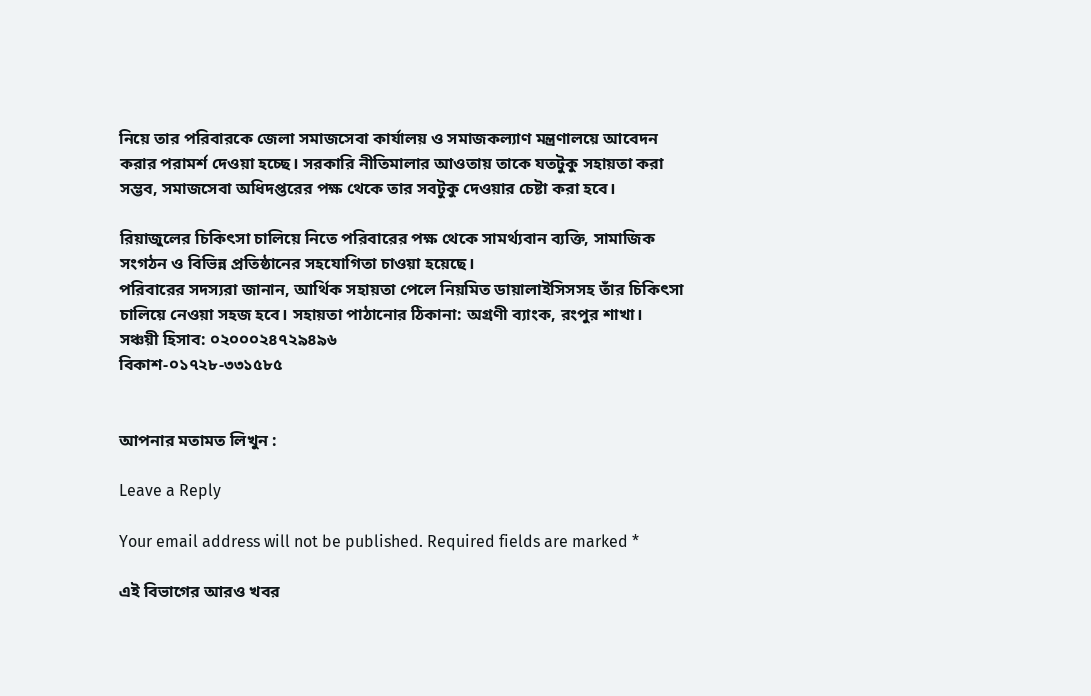নিয়ে তার পরিবারকে জেলা সমাজসেবা কার্যালয় ও সমাজকল্যাণ মন্ত্রণালয়ে আবেদন করার পরামর্শ দেওয়া হচ্ছে। সরকারি নীতিমালার আওতায় তাকে যতটুকু সহায়তা করা সম্ভব, সমাজসেবা অধিদপ্তরের পক্ষ থেকে তার সবটুকু দেওয়ার চেষ্টা করা হবে।

রিয়াজুলের চিকিৎসা চালিয়ে নিতে পরিবারের পক্ষ থেকে সামর্থ্যবান ব্যক্তি, সামাজিক সংগঠন ও বিভিন্ন প্রতিষ্ঠানের সহযোগিতা চাওয়া হয়েছে।
পরিবারের সদস্যরা জানান, আর্থিক সহায়তা পেলে নিয়মিত ডায়ালাইসিসসহ তাঁর চিকিৎসা চালিয়ে নেওয়া সহজ হবে। সহায়তা পাঠানোর ঠিকানা: অগ্রণী ব্যাংক, রংপুর শাখা।
সঞ্চয়ী হিসাব: ০২০০০২৪৭২৯৪৯৬
বিকাশ-০১৭২৮-৩৩১৫৮৫


আপনার মতামত লিখুন :

Leave a Reply

Your email address will not be published. Required fields are marked *

এই বিভাগের আরও খবর